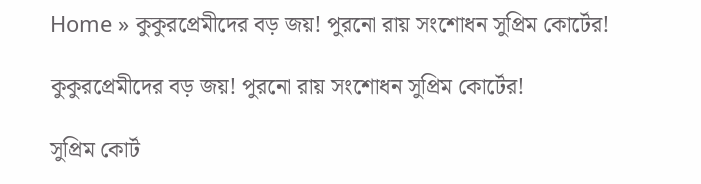Home » কুকুরপ্রেমীদের বড় জয়! পুরনো রায় সংশোধন সুপ্রিম কোর্টের!

কুকুরপ্রেমীদের বড় জয়! পুরনো রায় সংশোধন সুপ্রিম কোর্টের!

সুপ্রিম কোর্ট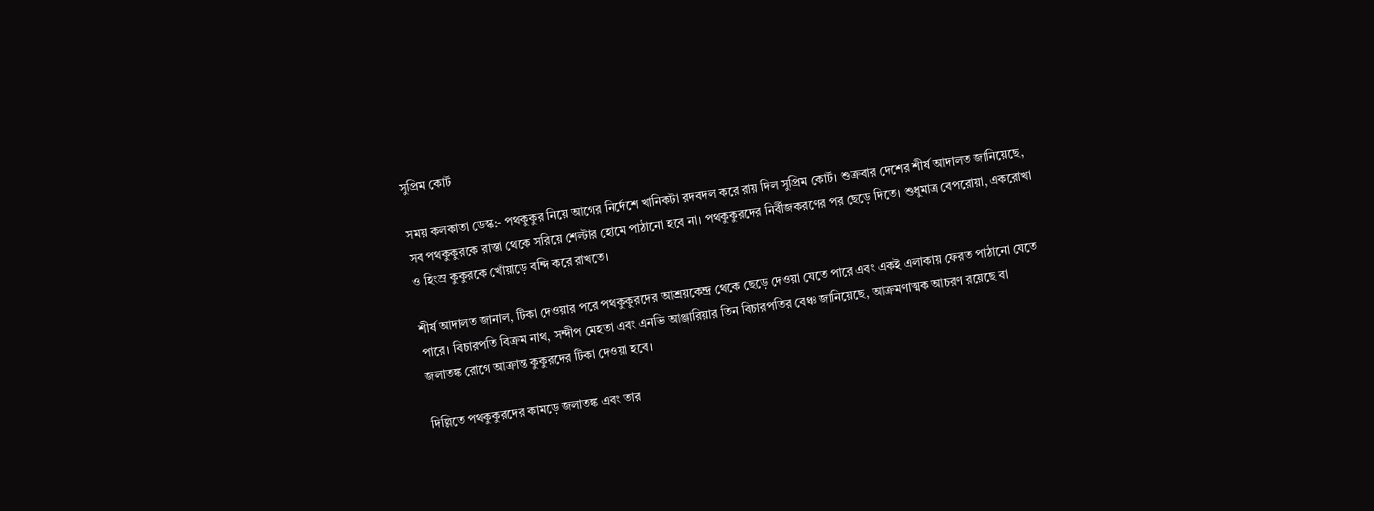সুপ্রিম কোর্ট

সময় কলকাতা ডেস্ক:- পথকুকুর নিয়ে আগের নির্দেশে খানিকটা রদবদল করে রায় দিল সুপ্রিম কোর্ট। শুক্রবার দেশের শীর্ষ আদালত জানিয়েছে, সব পথকুকুরকে রাস্তা থেকে সরিয়ে শেল্টার হোমে পাঠানো হবে না। পথকুকুরদের নির্বীজকরণের পর ছেড়ে দিতে। শুধুমাত্র বেপরোয়া, একরোখা ও হিংস্র কুকুরকে খোঁয়াড়ে বন্দি করে রাখতে।

শীর্ষ আদালত জানাল, টিকা দেওয়ার পরে পথকুকুরদের আশ্রয়কেন্দ্র থেকে ছেড়ে দেওয়া যেতে পারে এবং একই এলাকায় ফেরত পাঠানো যেতে পারে। বিচারপতি বিক্রম নাথ, সন্দীপ মেহতা এবং এনভি আঞ্জারিয়ার তিন বিচারপতির বেঞ্চ জানিয়েছে, আক্রমণাত্মক আচরণ রয়েছে বা জলাতঙ্ক রোগে আক্রান্ত কুকুরদের টিকা দেওয়া হবে।

দিল্লিতে পথকুকুরদের কামড়ে জলাতঙ্ক এবং তার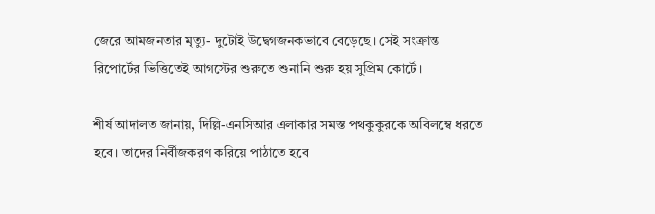জেরে আমজনতার মৃত্যু- দুটোই উদ্বেগজনকভাবে বেড়েছে। সেই সংক্রান্ত রিপোর্টের ভিত্তিতেই আগস্টের শুরুতে শুনানি শুরু হয় সুপ্রিম কোর্টে।

শীর্ষ আদালত জানায়, দিল্লি-এনসিআর এলাকার সমস্ত পথকুকুরকে অবিলম্বে ধরতে হবে। তাদের নির্বীজকরণ করিয়ে পাঠাতে হবে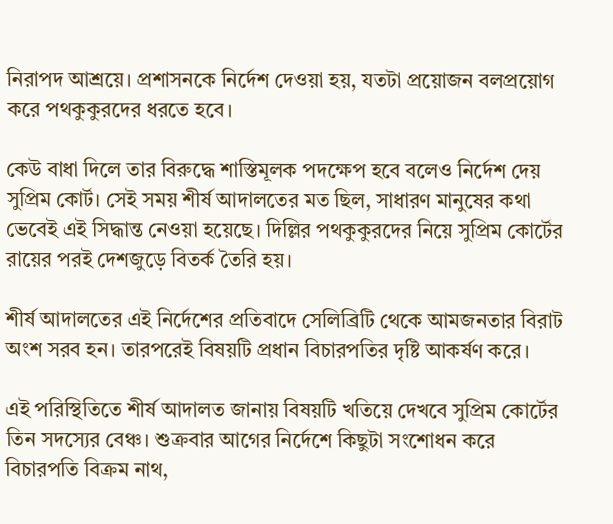নিরাপদ আশ্রয়ে। প্রশাসনকে নির্দেশ দেওয়া হয়, যতটা প্রয়োজন বলপ্রয়োগ করে পথকুকুরদের ধরতে হবে।

কেউ বাধা দিলে তার বিরুদ্ধে শাস্তিমূলক পদক্ষেপ হবে বলেও নির্দেশ দেয় সুপ্রিম কোর্ট। সেই সময় শীর্ষ আদালতের মত ছিল, সাধারণ মানুষের কথা ভেবেই এই সিদ্ধান্ত নেওয়া হয়েছে। দিল্লির পথকুকুরদের নিয়ে সুপ্রিম কোর্টের রায়ের পরই দেশজুড়ে বিতর্ক তৈরি হয়।

শীর্ষ আদালতের এই নির্দেশের প্রতিবাদে সেলিব্রিটি থেকে আমজনতার বিরাট অংশ সরব হন। তারপরেই বিষয়টি প্রধান বিচারপতির দৃষ্টি আকর্ষণ করে।

এই পরিস্থিতিতে শীর্ষ আদালত জানায় বিষয়টি খতিয়ে দেখবে সুপ্রিম কোর্টের তিন সদস্যের বেঞ্চ। শুক্রবার আগের নির্দেশে কিছুটা সংশোধন করে বিচারপতি বিক্রম নাথ,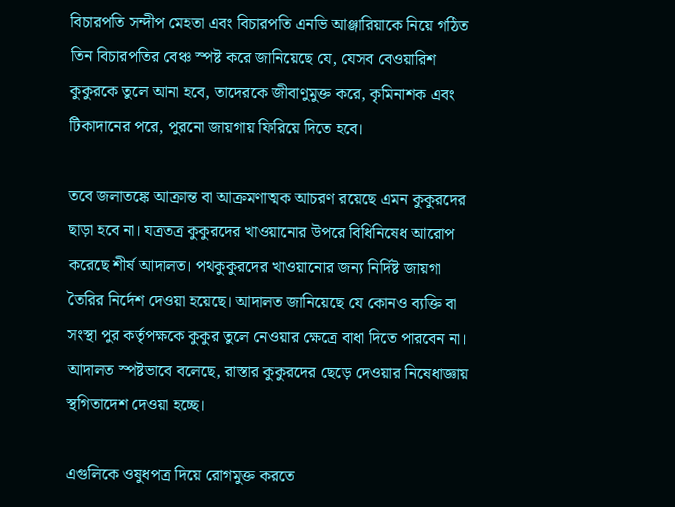বিচারপতি সন্দীপ মেহতা এবং বিচারপতি এনভি আঞ্জারিয়াকে নিয়ে গঠিত তিন বিচারপতির বেঞ্চ স্পষ্ট করে জানিয়েছে যে, যেসব বেওয়ারিশ কুকুরকে তুলে আনা হবে, তাদেরকে জীবাণুমুক্ত করে, কৃমিনাশক এবং টিকাদানের পরে, পুরনো জায়গায় ফিরিয়ে দিতে হবে।

তবে জলাতঙ্কে আক্রান্ত বা আক্রমণাত্মক আচরণ রয়েছে এমন কুকুরদের ছাড়া হবে না। যত্রতত্র কুকুরদের খাওয়ানোর উপরে বিধিনিষেধ আরোপ করেছে শীর্ষ আদালত। পথকুকুরদের খাওয়ানোর জন্য নির্দিষ্ট জায়গা তৈরির নির্দেশ দেওয়া হয়েছে। আদালত জানিয়েছে যে কোনও ব্যক্তি বা সংস্থা পুর কর্তৃপক্ষকে কুকুর তুলে নেওয়ার ক্ষেত্রে বাধা দিতে পারবেন না। আদালত স্পষ্টভাবে বলেছে, রাস্তার কুকুরদের ছেড়ে দেওয়ার নিষেধাজ্ঞায় স্থগিতাদেশ দেওয়া হচ্ছে।

এগুলিকে ওষুধপত্র দিয়ে রোগমুক্ত করতে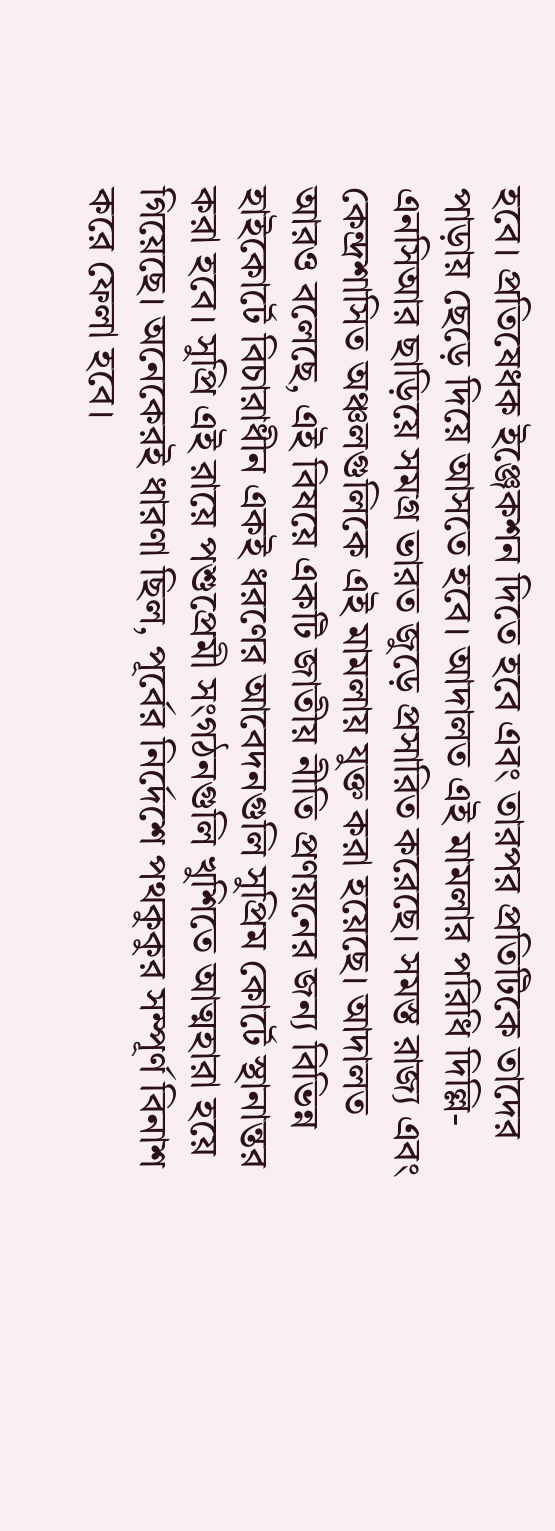হবে। প্রতিষেধক ইঞ্জেকশন দিতে হবে এবং তারপর প্রতিটিকে তাদের পাড়ায় ছেড়ে দিয়ে আসতে হবে। আদালত এই মামলার পরিধি দিল্লি-এনসিআর ছাড়িয়ে সমগ্র ভারত জুড়ে প্রসারিত করেছে। সমস্ত রাজ্য এবং কেন্দ্রশাসিত অঞ্চলগুলিকে এই মামলায় যুক্ত করা হয়েছে। আদালত আরও বলেছে, এই বিষয়ে একটি জাতীয় নীতি প্রণয়নের জন্য বিভিন্ন হাইকোর্টে বিচারাধীন একই ধরণের আবেদনগুলি সুপ্রিম কোর্টে স্থানান্তর করা হবে। সুপ্রি এই রায়ে পশুপ্রেমী সংগঠনগুলি খুশিতে আত্মহারা হয়ে গিয়েছে। অনেকেরই ধারণা ছিল, পূর্বের নির্দেশে পথকুকুর সম্পূর্ণ বিনাশ করে ফেলা হবে।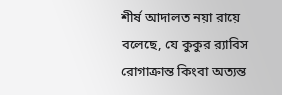শীর্ষ আদালত নয়া রায়ে বলেছে, যে কুকুর ব়্যাবিস রোগাক্রান্ত কিংবা অত্যন্ত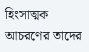হিংসাত্মক আচরণের তাদের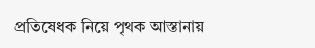প্রতিষেধক নিয়ে পৃথক আস্তানায়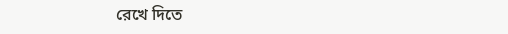রেখে দিতে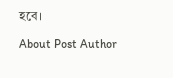হবে।

About Post Author